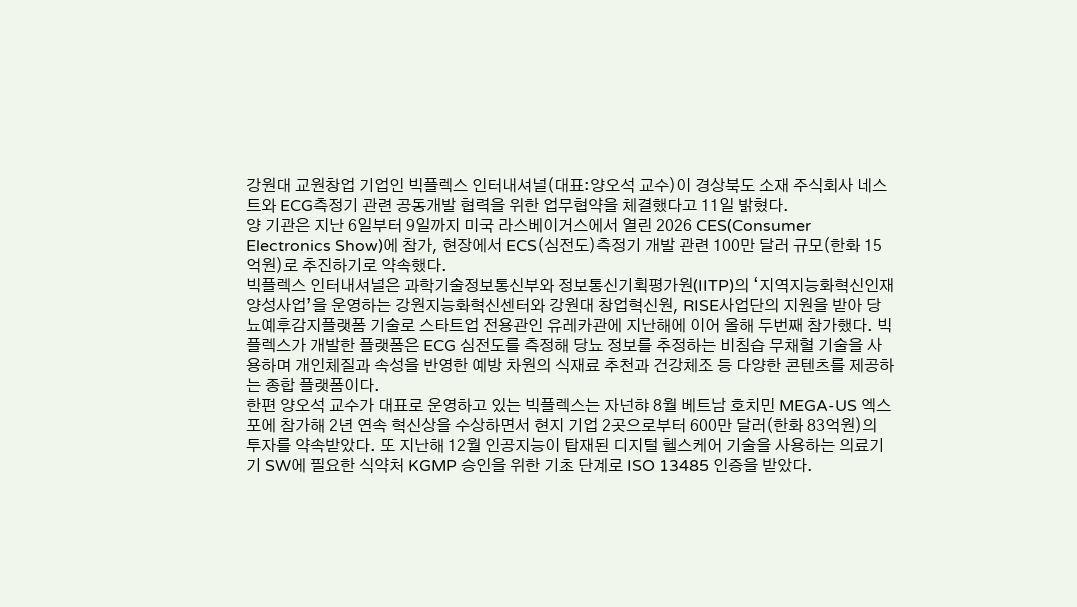강원대 교원창업 기업인 빅플렉스 인터내셔널(대표:양오석 교수)이 경상북도 소재 주식회사 네스트와 ECG측정기 관련 공동개발 협력을 위한 업무협약을 체결했다고 11일 밝혔다.
양 기관은 지난 6일부터 9일까지 미국 라스베이거스에서 열린 2026 CES(Consumer Electronics Show)에 참가, 현장에서 ECS(심전도)측정기 개발 관련 100만 달러 규모(한화 15억원)로 추진하기로 약속했다.
빅플렉스 인터내셔널은 과학기술정보통신부와 정보통신기획평가원(IITP)의 ‘지역지능화혁신인재양성사업’을 운영하는 강원지능화혁신센터와 강원대 창업혁신원, RISE사업단의 지원을 받아 당뇨예후감지플랫폼 기술로 스타트업 전용관인 유레카관에 지난해에 이어 올해 두번째 참가했다. 빅플렉스가 개발한 플랫폼은 ECG 심전도를 측정해 당뇨 정보를 추정하는 비침습 무채혈 기술을 사용하며 개인체질과 속성을 반영한 예방 차원의 식재료 추천과 건강체조 등 다양한 콘텐츠를 제공하는 종합 플랫폼이다.
한편 양오석 교수가 대표로 운영하고 있는 빅플렉스는 자넌햐 8월 베트남 호치민 MEGA-US 엑스포에 참가해 2년 연속 혁신상을 수상하면서 현지 기업 2곳으로부터 600만 달러(한화 83억원)의 투자를 약속받았다. 또 지난해 12월 인공지능이 탑재된 디지털 헬스케어 기술을 사용하는 의료기기 SW에 필요한 식약처 KGMP 승인을 위한 기초 단계로 ISO 13485 인증을 받았다.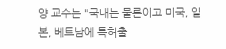양 교수는 "국내는 물론이고 미국, 일본, 베트남에 특허출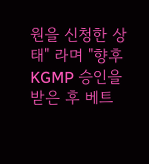원을 신청한 상태" 라며 "향후 KGMP 승인을 받은 후 베트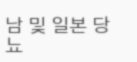남 및 일본 당뇨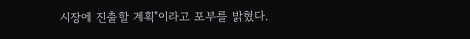시장에 진출할 계획"이라고 포부를 밝혔다.